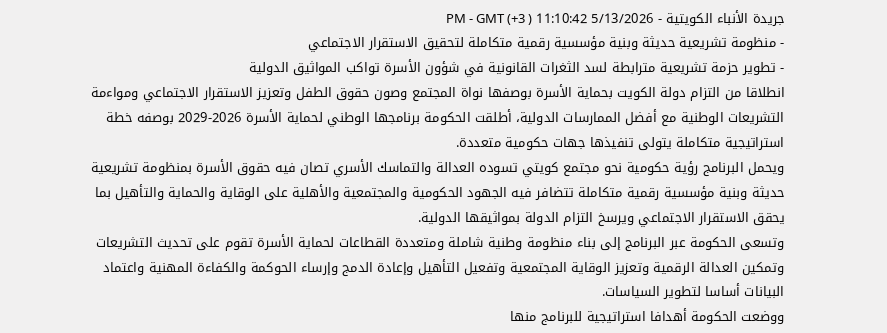جريدة الأنباء الكويتية - 5/13/2026 11:10:42 PM - GMT (+3 )
- منظومة تشريعية حديثة وبنية مؤسسية رقمية متكاملة لتحقيق الاستقرار الاجتماعي
- تطوير حزمة تشريعية مترابطة لسد الثغرات القانونية في شؤون الأسرة تواكب المواثيق الدولية
انطلاقا من التزام دولة الكويت بحماية الأسرة بوصفها نواة المجتمع وصون حقوق الطفل وتعزيز الاستقرار الاجتماعي ومواءمة التشريعات الوطنية مع أفضل الممارسات الدولية، أطلقت الحكومة برنامجها الوطني لحماية الأسرة 2026-2029 بوصفه خطة استراتيجية متكاملة يتولى تنفيذها جهات حكومية متعددة.
ويحمل البرنامج رؤية حكومية نحو مجتمع كويتي تسوده العدالة والتماسك الأسري تصان فيه حقوق الأسرة بمنظومة تشريعية حديثة وبنية مؤسسية رقمية متكاملة تتضافر فيه الجهود الحكومية والمجتمعية والأهلية على الوقاية والحماية والتأهيل بما يحقق الاستقرار الاجتماعي ويرسخ التزام الدولة بمواثيقها الدولية.
وتسعى الحكومة عبر البرنامج إلى بناء منظومة وطنية شاملة ومتعددة القطاعات لحماية الأسرة تقوم على تحديث التشريعات وتمكين العدالة الرقمية وتعزيز الوقاية المجتمعية وتفعيل التأهيل وإعادة الدمج وإرساء الحوكمة والكفاءة المهنية واعتماد البيانات أساسا لتطوير السياسات.
ووضعت الحكومة أهدافا استراتيجية للبرنامج منها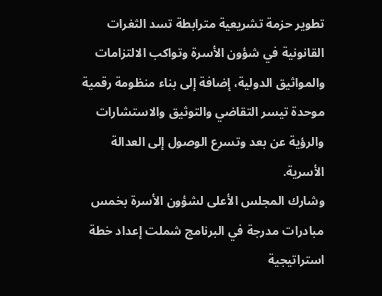تطوير حزمة تشريعية مترابطة تسد الثغرات القانونية في شؤون الأسرة وتواكب الالتزامات والمواثيق الدولية، إضافة إلى بناء منظومة رقمية موحدة تيسر التقاضي والتوثيق والاستشارات والرؤية عن بعد وتسرع الوصول إلى العدالة الأسرية.
وشارك المجلس الأعلى لشؤون الأسرة بخمس مبادرات مدرجة في البرنامج شملت إعداد خطة استراتيجية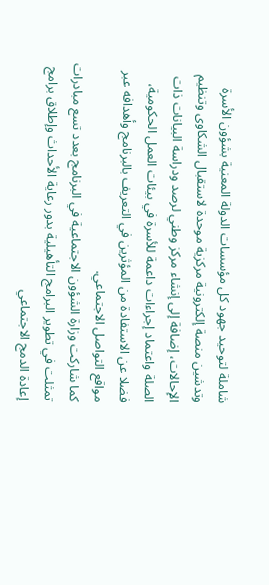شاملة لتوحيد جهود كل مؤسسات الدولة المعنية بشؤون الأسرة وتدشين منصة إلكترونية مركزية موحدة لاستقبال الشكاوى وتنظيم الإحالات، إضافة إلى إنشاء مركز وطني لرصد ودراسة البيانات ذات الصلة واعتماد إجراءات داعمة للأسرة في بيئات العمل الحكومية، فضلا عن الاستفادة من المؤثرين في التعريف بالبرنامج وأهدافه عبر مواقع التواصل الاجتماعي.
كما شاركت وزارة الشؤون الاجتماعية في البرنامج بعدد تسع مبادرات تمثلت في تطوير البرامج التأهيلية بدور رعاية الأحداث وإطلاق برامج إعادة الدمج الاجتماعي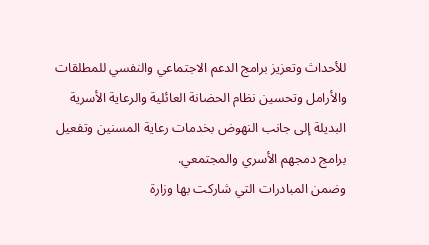للأحداث وتعزيز برامج الدعم الاجتماعي والنفسي للمطلقات والأرامل وتحسين نظام الحضانة العائلية والرعاية الأسرية البديلة إلى جانب النهوض بخدمات رعاية المسنين وتفعيل برامج دمجهم الأسري والمجتمعي.
وضمن المبادرات التي شاركت بها وزارة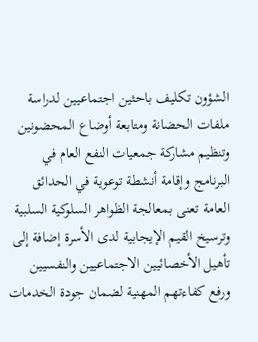الشؤون تكليف باحثين اجتماعيين لدراسة ملفات الحضانة ومتابعة أوضاع المحضونين وتنظيم مشاركة جمعيات النفع العام في البرنامج وإقامة أنشطة توعوية في الحدائق العامة تعنى بمعالجة الظواهر السلوكية السلبية وترسيخ القيم الإيجابية لدى الأسرة إضافة إلى تأهيل الأخصائيين الاجتماعيين والنفسيين ورفع كفاءتهم المهنية لضمان جودة الخدمات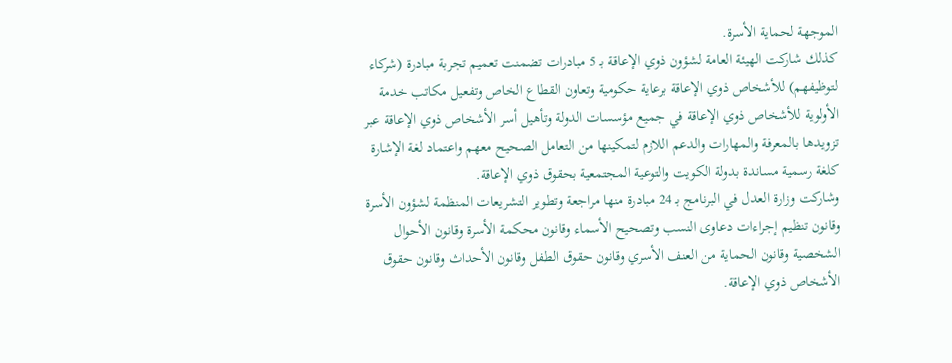الموجهة لحماية الأسرة.
كذلك شاركت الهيئة العامة لشؤون ذوي الإعاقة بـ 5 مبادرات تضمنت تعميم تجربة مبادرة (شركاء لتوظيفهم) للأشخاص ذوي الإعاقة برعاية حكومية وتعاون القطاع الخاص وتفعيل مكاتب خدمة الأولوية للأشخاص ذوي الإعاقة في جميع مؤسسات الدولة وتأهيل أسر الأشخاص ذوي الإعاقة عبر تزويدها بالمعرفة والمهارات والدعم اللازم لتمكينها من التعامل الصحيح معهم واعتماد لغة الإشارة كلغة رسمية مساندة بدولة الكويت والتوعية المجتمعية بحقوق ذوي الإعاقة.
وشاركت وزارة العدل في البرنامج بـ 24 مبادرة منها مراجعة وتطوير التشريعات المنظمة لشؤون الأسرة وقانون تنظيم إجراءات دعاوى النسب وتصحيح الأسماء وقانون محكمة الأسرة وقانون الأحوال الشخصية وقانون الحماية من العنف الأسري وقانون حقوق الطفل وقانون الأحداث وقانون حقوق الأشخاص ذوي الإعاقة.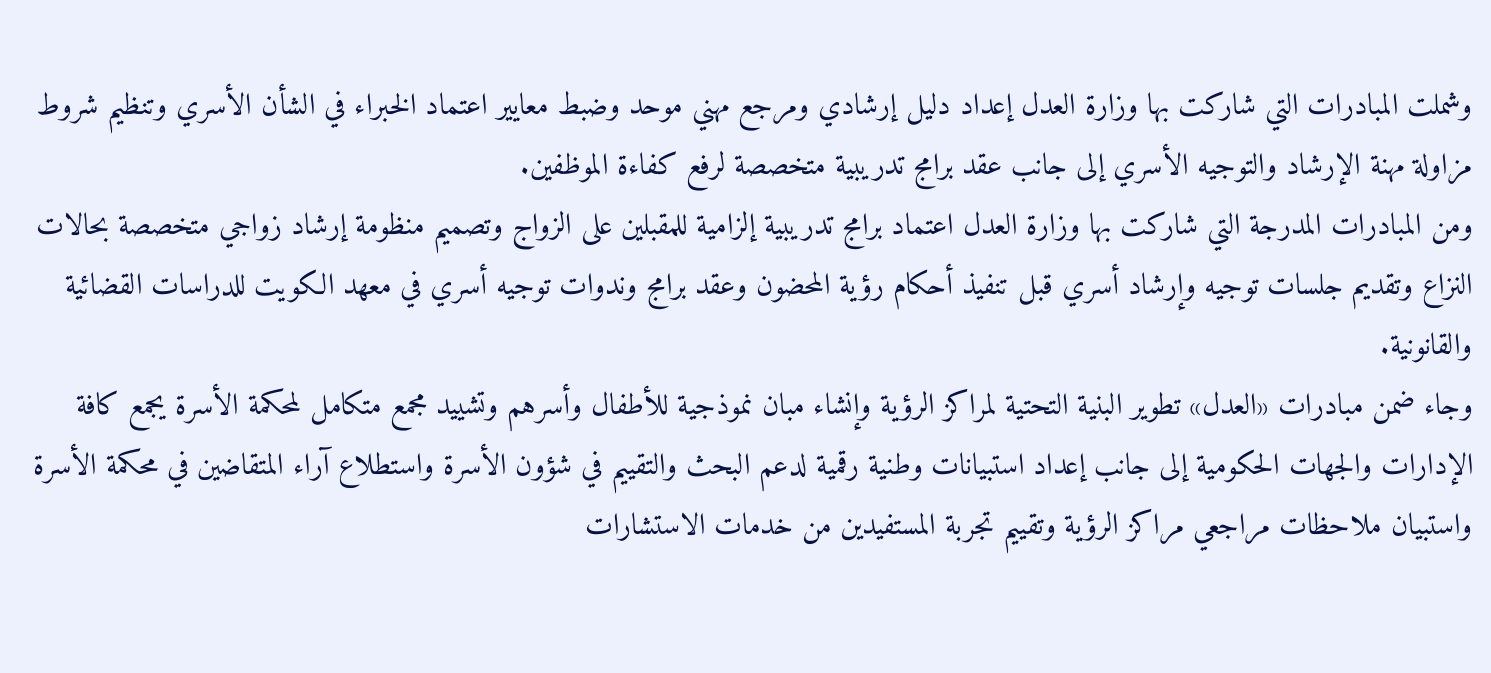وشملت المبادرات التي شاركت بها وزارة العدل إعداد دليل إرشادي ومرجع مهني موحد وضبط معايير اعتماد الخبراء في الشأن الأسري وتنظيم شروط مزاولة مهنة الإرشاد والتوجيه الأسري إلى جانب عقد برامج تدريبية متخصصة لرفع كفاءة الموظفين.
ومن المبادرات المدرجة التي شاركت بها وزارة العدل اعتماد برامج تدريبية إلزامية للمقبلين على الزواج وتصميم منظومة إرشاد زواجي متخصصة بحالات النزاع وتقديم جلسات توجيه وإرشاد أسري قبل تنفيذ أحكام رؤية المحضون وعقد برامج وندوات توجيه أسري في معهد الكويت للدراسات القضائية والقانونية.
وجاء ضمن مبادرات «العدل» تطوير البنية التحتية لمراكز الرؤية وإنشاء مبان نموذجية للأطفال وأسرهم وتشييد مجمع متكامل لمحكمة الأسرة يجمع كافة الإدارات والجهات الحكومية إلى جانب إعداد استبيانات وطنية رقمية لدعم البحث والتقييم في شؤون الأسرة واستطلاع آراء المتقاضين في محكمة الأسرة واستبيان ملاحظات مراجعي مراكز الرؤية وتقييم تجربة المستفيدين من خدمات الاستشارات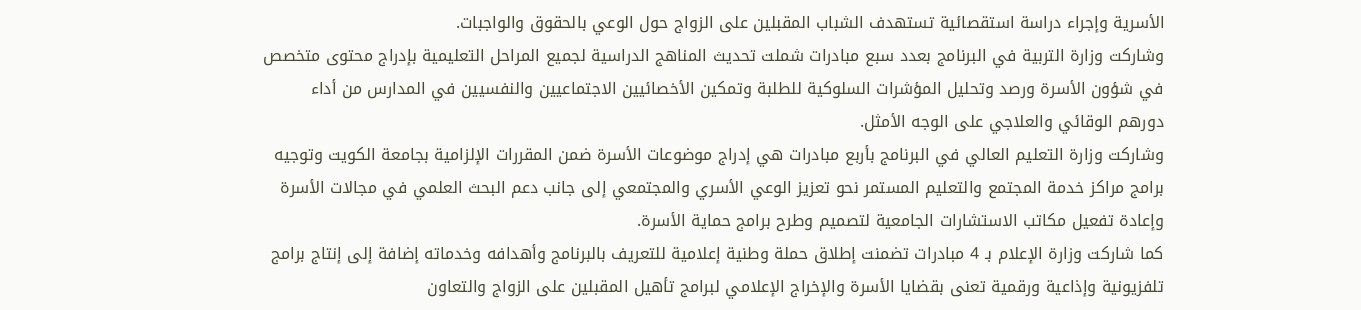الأسرية وإجراء دراسة استقصائية تستهدف الشباب المقبلين على الزواج حول الوعي بالحقوق والواجبات.
وشاركت وزارة التربية في البرنامج بعدد سبع مبادرات شملت تحديث المناهج الدراسية لجميع المراحل التعليمية بإدراج محتوى متخصص في شؤون الأسرة ورصد وتحليل المؤشرات السلوكية للطلبة وتمكين الأخصائيين الاجتماعيين والنفسيين في المدارس من أداء دورهم الوقائي والعلاجي على الوجه الأمثل.
وشاركت وزارة التعليم العالي في البرنامج بأربع مبادرات هي إدراج موضوعات الأسرة ضمن المقررات الإلزامية بجامعة الكويت وتوجيه برامج مراكز خدمة المجتمع والتعليم المستمر نحو تعزيز الوعي الأسري والمجتمعي إلى جانب دعم البحث العلمي في مجالات الأسرة وإعادة تفعيل مكاتب الاستشارات الجامعية لتصميم وطرح برامج حماية الأسرة.
كما شاركت وزارة الإعلام بـ 4 مبادرات تضمنت إطلاق حملة وطنية إعلامية للتعريف بالبرنامج وأهدافه وخدماته إضافة إلى إنتاج برامج تلفزيونية وإذاعية ورقمية تعنى بقضايا الأسرة والإخراج الإعلامي لبرامج تأهيل المقبلين على الزواج والتعاون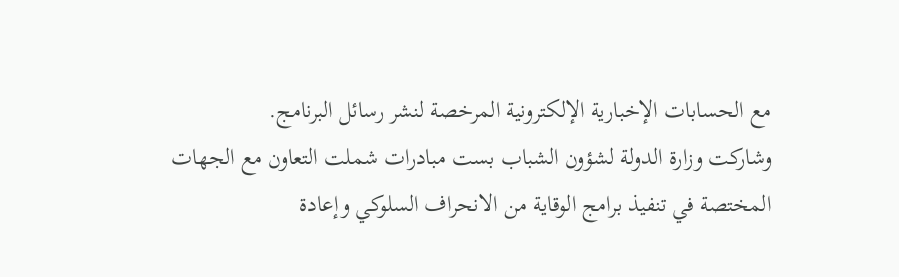مع الحسابات الإخبارية الإلكترونية المرخصة لنشر رسائل البرنامج.
وشاركت وزارة الدولة لشؤون الشباب بست مبادرات شملت التعاون مع الجهات المختصة في تنفيذ برامج الوقاية من الانحراف السلوكي وإعادة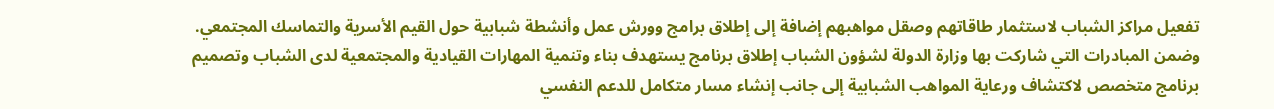تفعيل مراكز الشباب لاستثمار طاقاتهم وصقل مواهبهم إضافة إلى إطلاق برامج وورش عمل وأنشطة شبابية حول القيم الأسرية والتماسك المجتمعي.
وضمن المبادرات التي شاركت بها وزارة الدولة لشؤون الشباب إطلاق برنامج يستهدف بناء وتنمية المهارات القيادية والمجتمعية لدى الشباب وتصميم برنامج متخصص لاكتشاف ورعاية المواهب الشبابية إلى جانب إنشاء مسار متكامل للدعم النفسي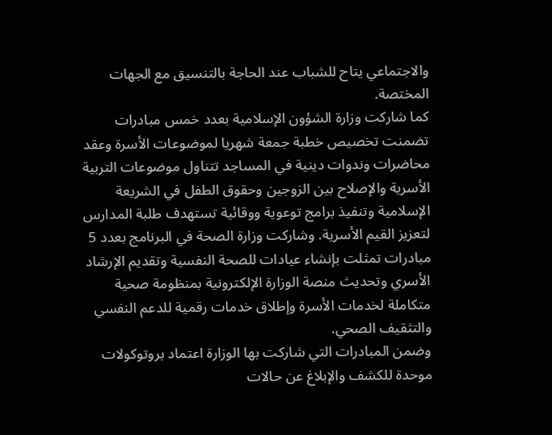والاجتماعي يتاح للشباب عند الحاجة بالتنسيق مع الجهات المختصة.
كما شاركت وزارة الشؤون الإسلامية بعدد خمس مبادرات تضمنت تخصيص خطبة جمعة شهريا لموضوعات الأسرة وعقد محاضرات وندوات دينية في المساجد تتناول موضوعات التربية الأسرية والإصلاح بين الزوجين وحقوق الطفل في الشريعة الإسلامية وتنفيذ برامج توعوية ووقائية تستهدف طلبة المدارس لتعزيز القيم الأسرية. وشاركت وزارة الصحة في البرنامج بعدد 5 مبادرات تمثلت بإنشاء عيادات للصحة النفسية وتقديم الإرشاد الأسري وتحديث منصة الوزارة الإلكترونية بمنظومة صحية متكاملة لخدمات الأسرة وإطلاق خدمات رقمية للدعم النفسي والتثقيف الصحي.
وضمن المبادرات التي شاركت بها الوزارة اعتماد بروتوكولات موحدة للكشف والإبلاغ عن حالات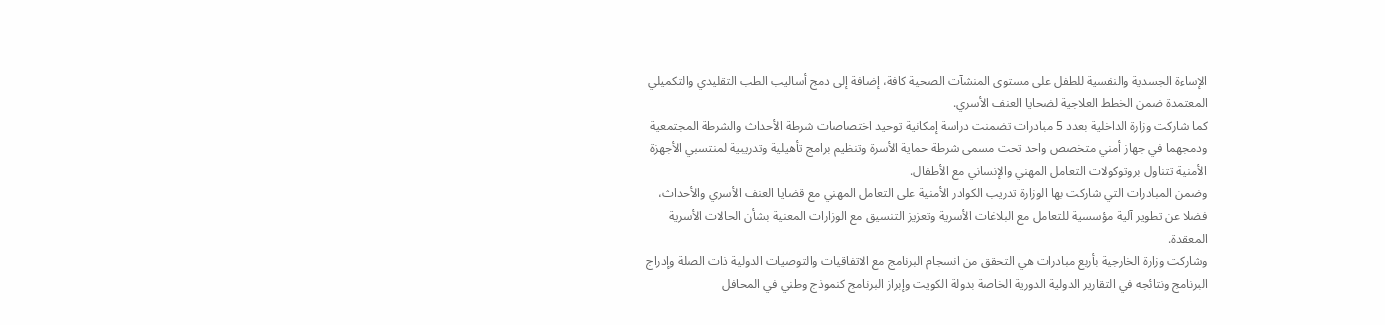الإساءة الجسدية والنفسية للطفل على مستوى المنشآت الصحية كافة، إضافة إلى دمج أساليب الطب التقليدي والتكميلي المعتمدة ضمن الخطط العلاجية لضحايا العنف الأسري.
كما شاركت وزارة الداخلية بعدد 5 مبادرات تضمنت دراسة إمكانية توحيد اختصاصات شرطة الأحداث والشرطة المجتمعية ودمجهما في جهاز أمني متخصص واحد تحت مسمى شرطة حماية الأسرة وتنظيم برامج تأهيلية وتدريبية لمنتسبي الأجهزة الأمنية تتناول بروتوكولات التعامل المهني والإنساني مع الأطفال.
وضمن المبادرات التي شاركت بها الوزارة تدريب الكوادر الأمنية على التعامل المهني مع قضايا العنف الأسري والأحداث، فضلا عن تطوير آلية مؤسسية للتعامل مع البلاغات الأسرية وتعزيز التنسيق مع الوزارات المعنية بشأن الحالات الأسرية المعقدة.
وشاركت وزارة الخارجية بأربع مبادرات هي التحقق من انسجام البرنامج مع الاتفاقيات والتوصيات الدولية ذات الصلة وإدراج البرنامج ونتائجه في التقارير الدولية الدورية الخاصة بدولة الكويت وإبراز البرنامج كنموذج وطني في المحافل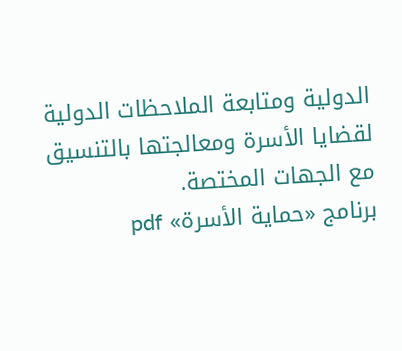الدولية ومتابعة الملاحظات الدولية لقضايا الأسرة ومعالجتها بالتنسيق مع الجهات المختصة.
برنامج «حماية الأسرة» pdf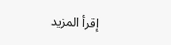إقرأ المزيد